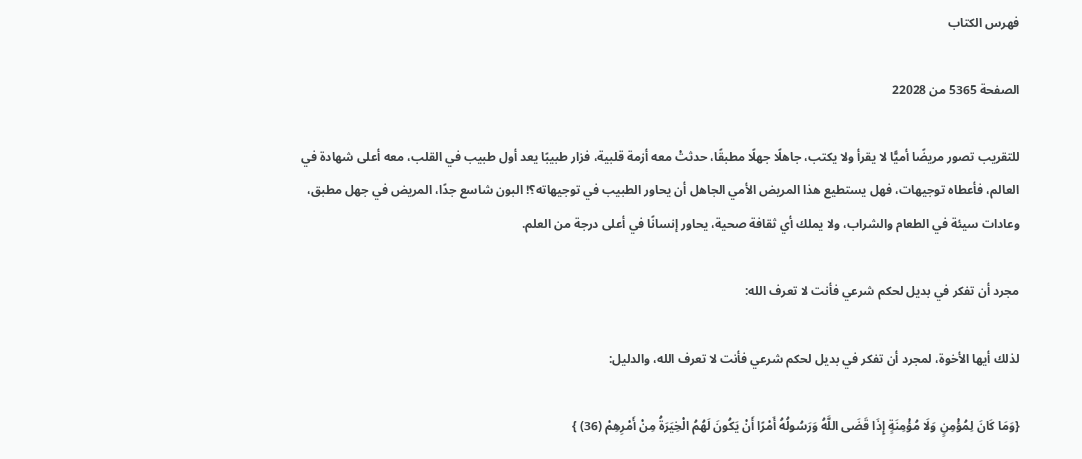فهرس الكتاب

الصفحة 5365 من 22028

للتقريب تصور مريضًا أميًّا لا يقرأ ولا يكتب، جاهلًا جهلًا مطبقًا، حدثتْ معه أزمة قلبية، فزار طبيبًا يعد أول طبيب في القلب، معه أعلى شهادة في العالم، فأعطاه توجيهات، فهل يستطيع هذا المريض الأمي الجاهل أن يحاور الطبيب في توجيهاته؟! البون شاسع جدًا، المريض في جهل مطبق، وعادات سيئة في الطعام والشراب، ولا يملك أي ثقافة صحية، يحاور إنسانًا في أعلى درجة من العلم.

مجرد أن تفكر في بديل لحكم شرعي فأنت لا تعرف الله:

لذلك أيها الأخوة، لمجرد أن تفكر في بديل لحكم شرعي فأنت لا تعرف الله، والدليل:

{وَمَا كَانَ لِمُؤْمِنٍ وَلَا مُؤْمِنَةٍ إِذَا قَضَى اللَّهُ وَرَسُولُهُ أَمْرًا أَنْ يَكُونَ لَهُمُ الْخِيَرَةُ مِنْ أَمْرِهِمْ (36) }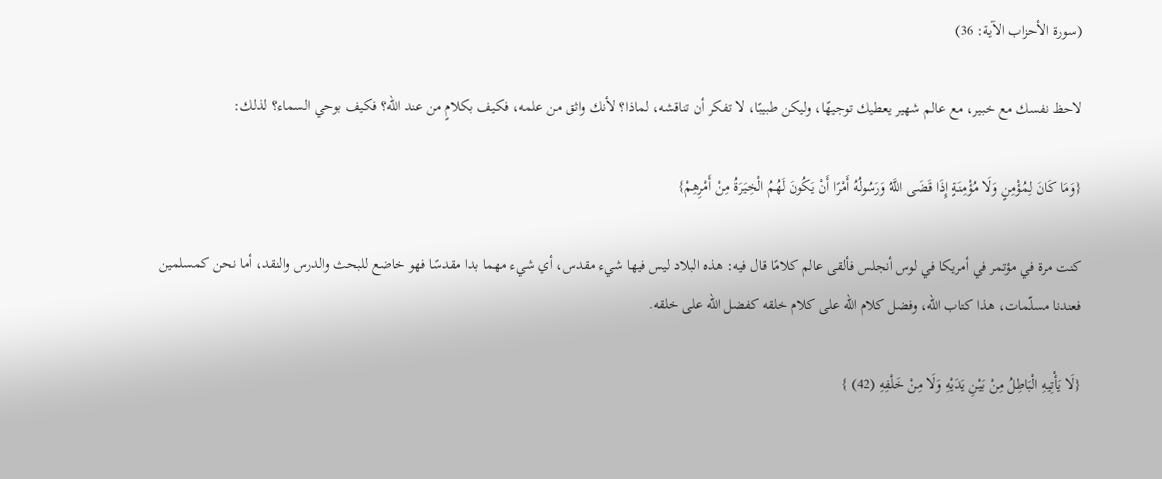(سورة الأحزاب الآية: 36)

لاحظ نفسك مع خبير، مع عالم شهير يعطيك توجيهًا، وليكن طبيبًا، لا تفكر أن تناقشه، لماذا؟ لأنك واثق من علمه، فكيف بكلامٍ من عند الله؟ فكيف بوحي السماء؟ لذلك:

{وَمَا كَانَ لِمُؤْمِنٍ وَلَا مُؤْمِنَةٍ إِذَا قَضَى اللَّهُ وَرَسُولُهُ أَمْرًا أَنْ يَكُونَ لَهُمُ الْخِيَرَةُ مِنْ أَمْرِهِمْ}

كنت مرة في مؤتمر في أمريكا في لوس أنجلس فألقى عالم كلامًا قال فيه: هذه البلاد ليس فيها شيء مقدس، أي شيء مهما بدا مقدسًا فهو خاضع للبحث والدرس والنقد، أما نحن كمسلمين فعندنا مسلّمات، هذا كتاب الله، وفضل كلام الله على كلام خلقه كفضل الله على خلقه.

{لَا يَأْتِيهِ الْبَاطِلُ مِنْ بَيْنِ يَدَيْهِ وَلَا مِنْ خَلْفِهِ (42) }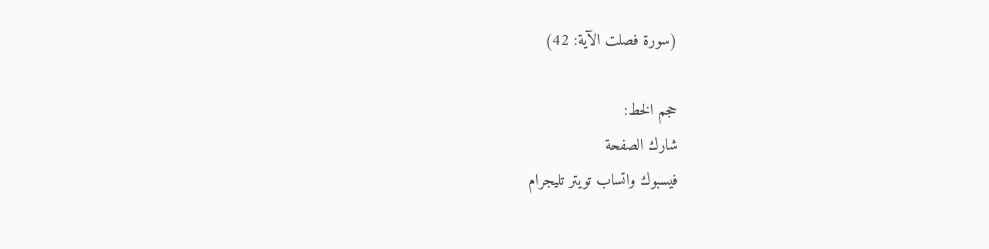(سورة فصلت الآية: 42)

حجم الخط:
شارك الصفحة
فيسبوك واتساب تويتر تليجرام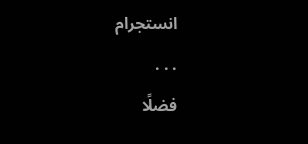انستجرام
. . .
فضلًا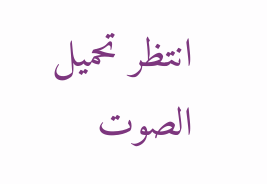انتظر تحميل الصوت